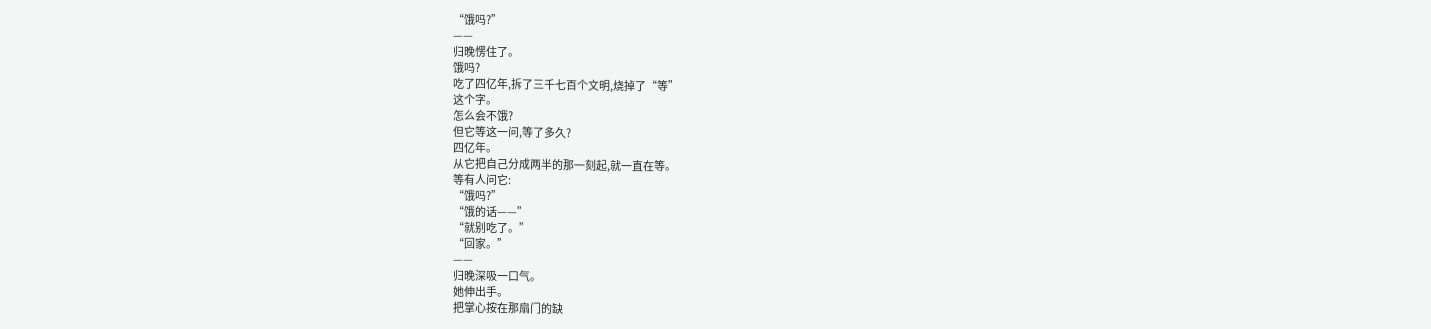“饿吗?”
——
归晚愣住了。
饿吗?
吃了四亿年,拆了三千七百个文明,烧掉了“等”
这个字。
怎么会不饿?
但它等这一问,等了多久?
四亿年。
从它把自己分成两半的那一刻起,就一直在等。
等有人问它:
“饿吗?”
“饿的话——”
“就别吃了。”
“回家。”
——
归晚深吸一口气。
她伸出手。
把掌心按在那扇门的缺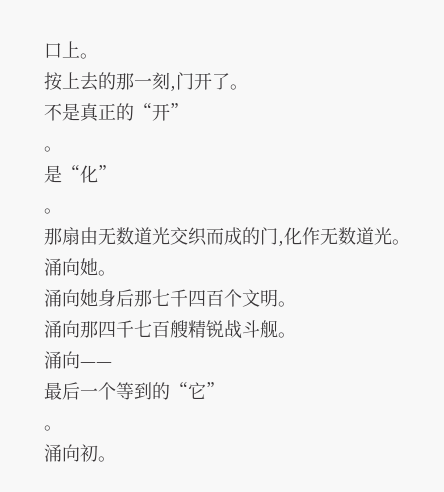口上。
按上去的那一刻,门开了。
不是真正的“开”
。
是“化”
。
那扇由无数道光交织而成的门,化作无数道光。
涌向她。
涌向她身后那七千四百个文明。
涌向那四千七百艘精锐战斗舰。
涌向——
最后一个等到的“它”
。
涌向初。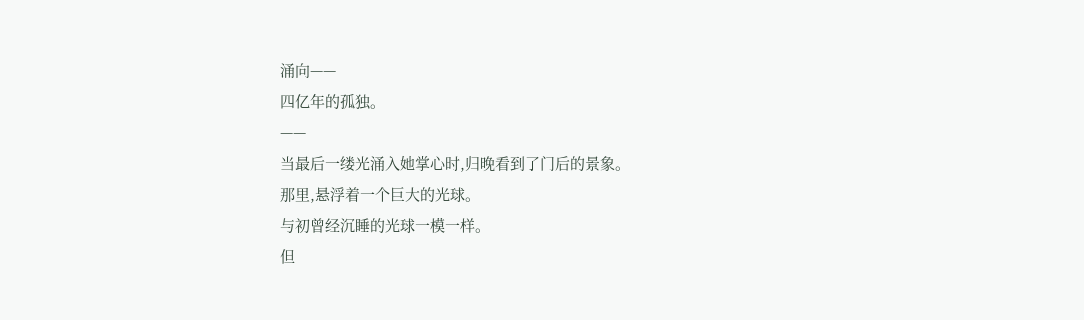涌向——
四亿年的孤独。
——
当最后一缕光涌入她掌心时,归晚看到了门后的景象。
那里,悬浮着一个巨大的光球。
与初曾经沉睡的光球一模一样。
但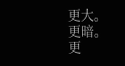更大。
更暗。
更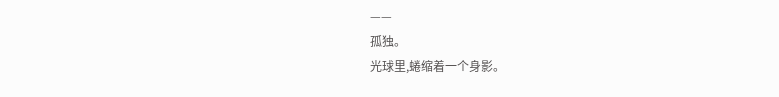——
孤独。
光球里,蜷缩着一个身影。